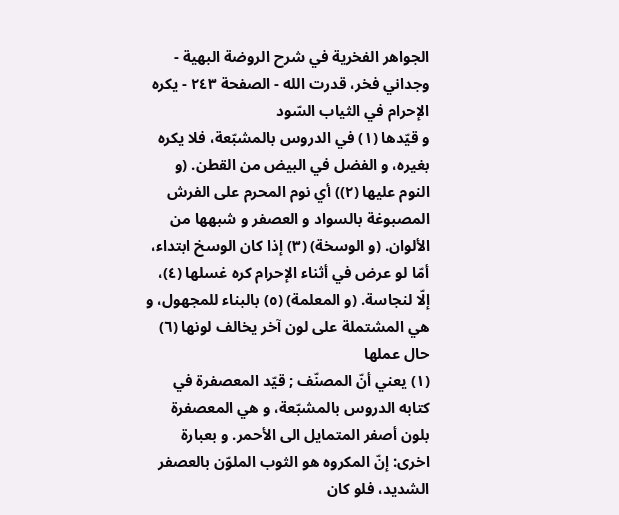الجواهر الفخرية في شرح الروضة البهية - وجداني فخر، قدرت الله - الصفحة ٢٤٣ - يكره الإحرام في الثياب السّود
و قيّدها (١) في الدروس بالمشبّعة، فلا يكره بغيره، و الفضل في البيض من القطن. (و النوم عليها (٢)) أي نوم المحرم على الفرش المصبوغة بالسواد و العصفر و شبهها من الألوان. (و الوسخة) (٣) إذا كان الوسخ ابتداء، أمّا لو عرض في أثناء الإحرام كره غسلها (٤)، إلّا لنجاسة. (و المعلمة) (٥) بالبناء للمجهول، و هي المشتملة على لون آخر يخالف لونها (٦) حال عملها
(١) يعني أنّ المصنّف ; قيّد المعصفرة في كتابه الدروس بالمشبّعة، و هي المعصفرة بلون أصفر المتمايل الى الأحمر. و بعبارة اخرى: إنّ المكروه هو الثوب الملوّن بالعصفر الشديد، فلو كان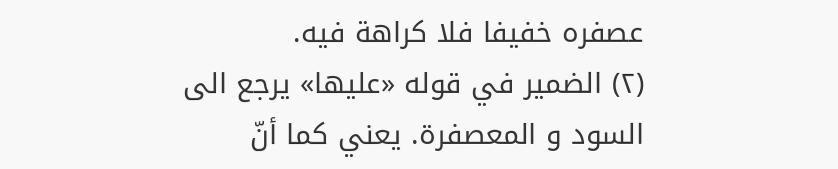عصفره خفيفا فلا كراهة فيه.
(٢) الضمير في قوله «عليها» يرجع الى السود و المعصفرة. يعني كما أنّ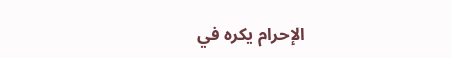الإحرام يكره في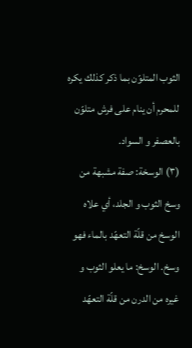الثوب المتلوّن بما ذكر كذلك يكره للمحرم أن ينام على فرش متلوّن بالعصفر و السواد.
(٣) الوسخة: صفة مشبهة من وسخ الثوب و الجلد، أي علاه الوسخ من قلّة التعهّد بالماء فهو وسخ. الوسخ: ما يعلو الثوب و غيره من الدرن من قلّة التعهّد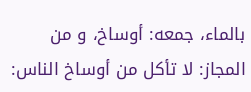بالماء، جمعه: أوساخ، و من المجاز: لا تأكل من أوساخ الناس: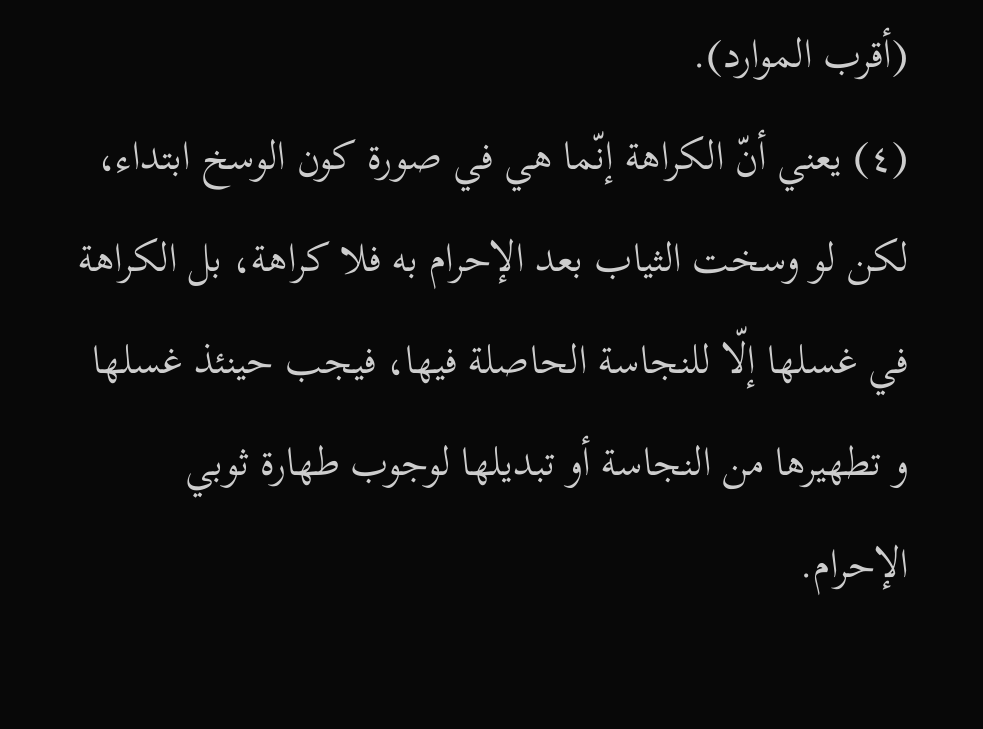(أقرب الموارد).
(٤) يعني أنّ الكراهة إنّما هي في صورة كون الوسخ ابتداء، لكن لو وسخت الثياب بعد الإحرام به فلا كراهة، بل الكراهة في غسلها إلّا للنجاسة الحاصلة فيها، فيجب حينئذ غسلها و تطهيرها من النجاسة أو تبديلها لوجوب طهارة ثوبي الإحرام.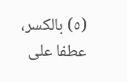(٥) بالكسر، عطفا على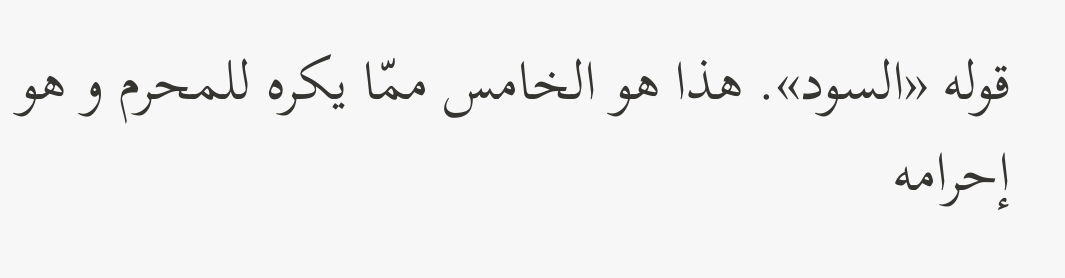قوله «السود». هذا هو الخامس ممّا يكره للمحرم و هو إحرامه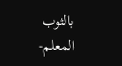بالثوب المعلم-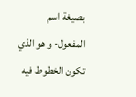بصيغة اسم المفعول- و هو الذي تكون الخطوط فيه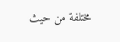مختلفة من حيث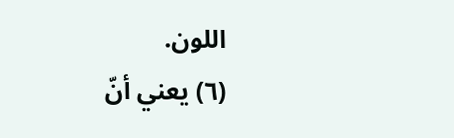اللون.
(٦) يعني أنّ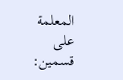المعلمة على قسمين: